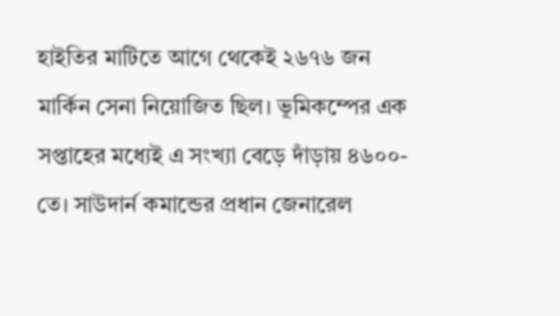হাইতির মাটিতে আগে থেকেই ২৬৭৬ জন মার্কিন সেনা নিয়োজিত ছিল। ভূমিকম্পের এক সপ্তাহের মধ্যেই এ সংখ্যা বেড়ে দাঁড়ায় ৪৬০০-তে। সাউদার্ন কমান্ডের প্রধান জেনারেল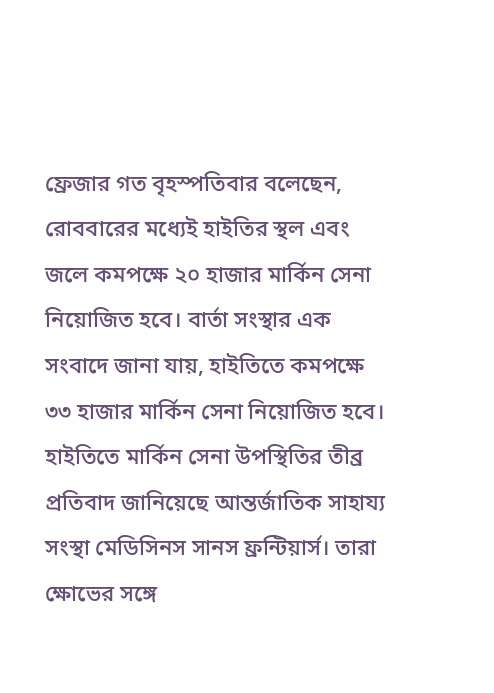ফ্রেজার গত বৃহস্পতিবার বলেছেন, রোববারের মধ্যেই হাইতির স্থল এবং জলে কমপক্ষে ২০ হাজার মার্কিন সেনা নিয়োজিত হবে। বার্তা সংস্থার এক সংবাদে জানা যায়, হাইতিতে কমপক্ষে ৩৩ হাজার মার্কিন সেনা নিয়োজিত হবে।
হাইতিতে মার্কিন সেনা উপস্থিতির তীব্র প্রতিবাদ জানিয়েছে আন্তর্জাতিক সাহায্য সংস্থা মেডিসিনস সানস ফ্রন্টিয়ার্স। তারা ক্ষোভের সঙ্গে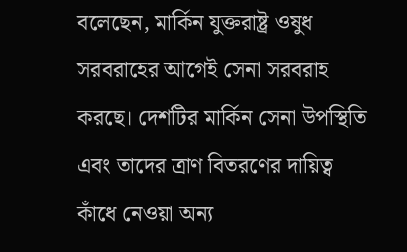বলেছেন, মার্কিন যুক্তরাষ্ট্র ওষুধ সরবরাহের আগেই সেনা সরবরাহ করছে। দেশটির মার্কিন সেনা উপস্থিতি এবং তাদের ত্রাণ বিতরণের দায়িত্ব কাঁধে নেওয়া অন্য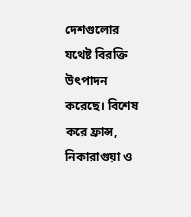দেশগুলোর যথেষ্ট বিরক্তি উৎপাদন করেছে। বিশেষ করে ফ্রান্স, নিকারাগুয়া ও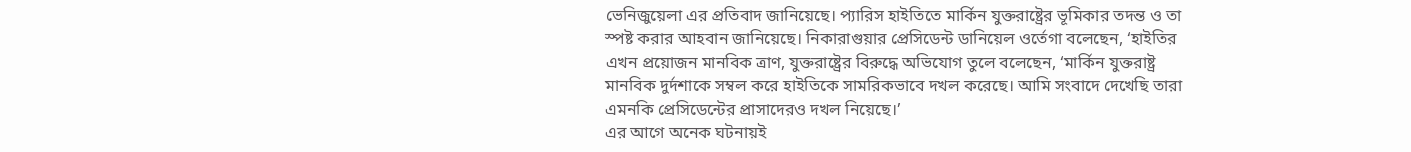ভেনিজুয়েলা এর প্রতিবাদ জানিয়েছে। প্যারিস হাইতিতে মার্কিন যুক্তরাষ্ট্রের ভূমিকার তদন্ত ও তা স্পষ্ট করার আহবান জানিয়েছে। নিকারাগুয়ার প্রেসিডেন্ট ডানিয়েল ওর্তেগা বলেছেন, ‘হাইতির এখন প্রয়োজন মানবিক ত্রাণ, যুক্তরাষ্ট্রের বিরুদ্ধে অভিযোগ তুলে বলেছেন, ‘মার্কিন যুক্তরাষ্ট্র মানবিক দুর্দশাকে সম্বল করে হাইতিকে সামরিকভাবে দখল করেছে। আমি সংবাদে দেখেছি তারা এমনকি প্রেসিডেন্টের প্রাসাদেরও দখল নিয়েছে।’
এর আগে অনেক ঘটনায়ই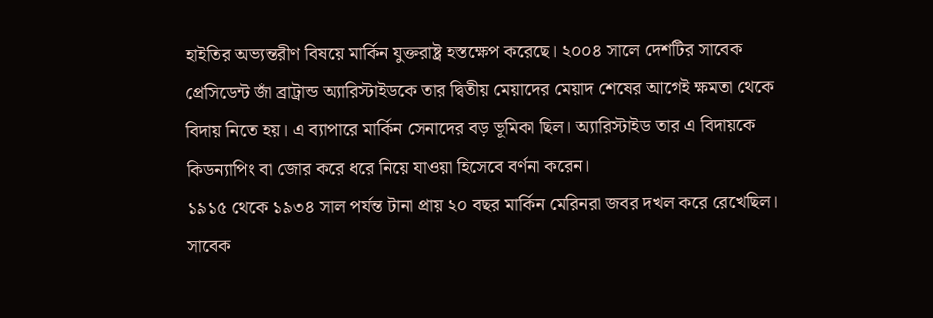হাইতির অভ্যন্তরীণ বিষয়ে মার্কিন যুক্তরাষ্ট্র হস্তক্ষেপ করেছে। ২০০৪ সালে দেশটির সাবেক প্রেসিডেন্ট জাঁ ব্রাট্রান্ড অ্যারিস্টাইডকে তার দ্বিতীয় মেয়াদের মেয়াদ শেষের আগেই ক্ষমতা থেকে বিদায় নিতে হয়। এ ব্যাপারে মার্কিন সেনাদের বড় ভূমিকা ছিল। অ্যারিস্টাইড তার এ বিদায়কে কিডন্যাপিং বা জোর করে ধরে নিয়ে যাওয়া হিসেবে বর্ণনা করেন।
১৯১৫ থেকে ১৯৩৪ সাল পর্যন্ত টানা প্রায় ২০ বছর মার্কিন মেরিনরা জবর দখল করে রেখেছিল। সাবেক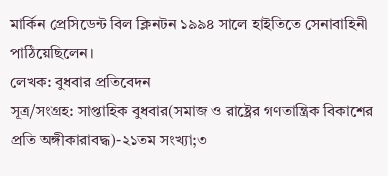মার্কিন প্রেসিডেন্ট বিল ক্লিনটন ১৯৯৪ সালে হাইতিতে সেনাবাহিনী পাঠিয়েছিলেন।
লেখক: বুধবার প্রতিবেদন
সূত্র/সংগ্রহ: সাপ্তাহিক বুধবার(সমাজ ও রাষ্ট্রের গণতান্ত্রিক বিকাশের প্রতি অঙ্গীকারাবদ্ধ)-২১তম সংখ্যা;৩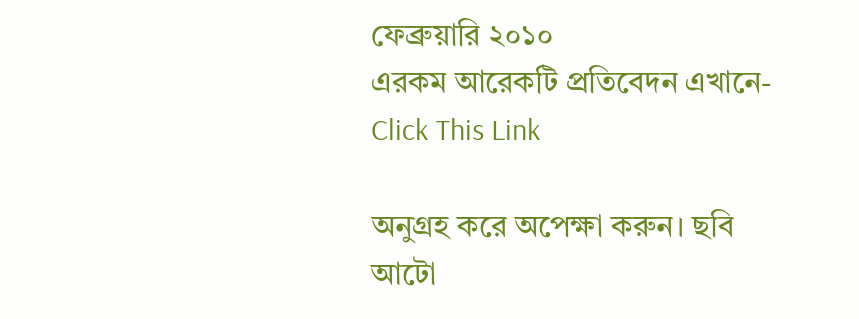ফেব্রুয়ারি ২০১০
এরকম আরেকটি প্রতিবেদন এখানে- Click This Link

অনুগ্রহ করে অপেক্ষা করুন। ছবি আটো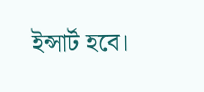ইন্সার্ট হবে।